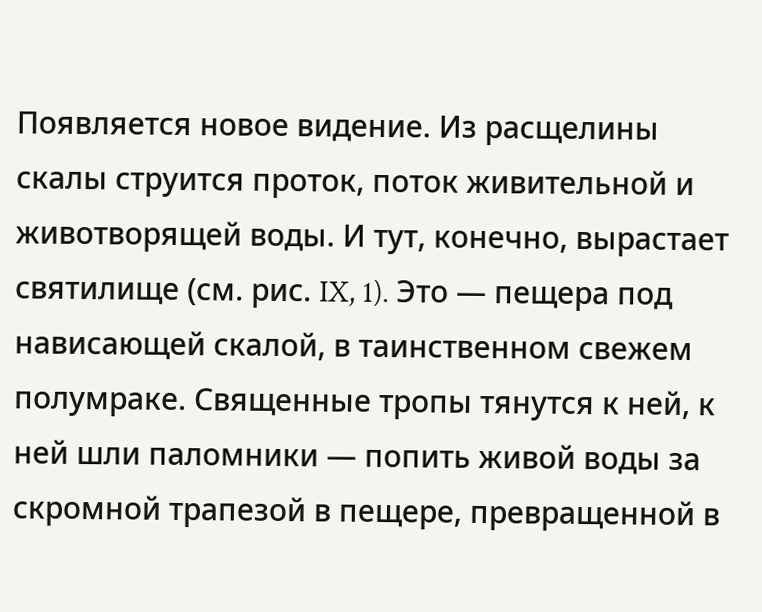Появляется новое видение. Из расщелины скалы струится проток, поток живительной и животворящей воды. И тут, конечно, вырастает святилище (см. рис. IX, 1). Это — пещера под нависающей скалой, в таинственном свежем полумраке. Священные тропы тянутся к ней, к ней шли паломники — попить живой воды за скромной трапезой в пещере, превращенной в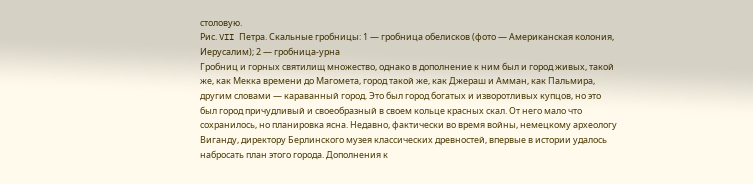столовую.
Рис. VII Петра. Скальные гробницы: 1 — гробница обелисков (фото — Американская колония, Иерусалим); 2 — гробница-урна
Гробниц и горных святилищ множество, однако в дополнение к ним был и город живых, такой же, как Мекка времени до Магомета, город такой же, как Джераш и Амман, как Пальмира, другим словами — караванный город. Это был город богатых и изворотливых купцов, но это был город причудливый и своеобразный в своем кольце красных скал. От него мало что сохранилось, но планировка ясна. Недавно, фактически во время войны, немецкому археологу Виганду, директору Берлинского музея классических древностей, впервые в истории удалось набросать план этого города. Дополнения к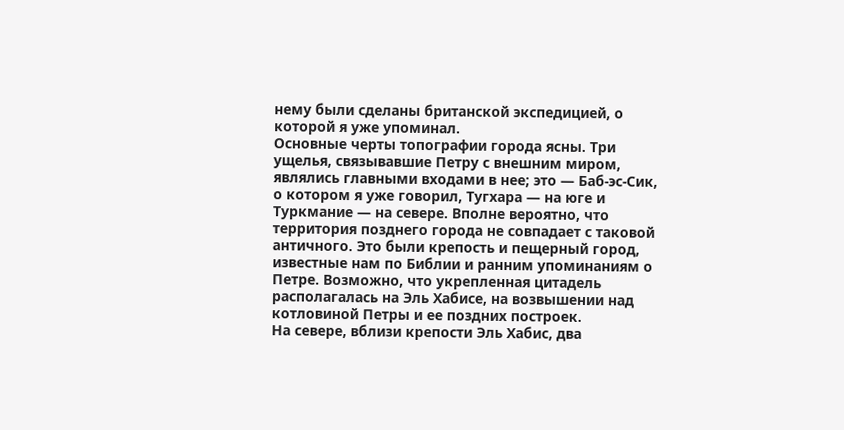нему были сделаны британской экспедицией, о которой я уже упоминал.
Основные черты топографии города ясны. Три ущелья, связывавшие Петру с внешним миром, являлись главными входами в нее; это — Баб-эс-Сик, о котором я уже говорил, Тугхара — на юге и Туркмание — на севере. Вполне вероятно, что территория позднего города не совпадает с таковой античного. Это были крепость и пещерный город, известные нам по Библии и ранним упоминаниям о Петре. Возможно, что укрепленная цитадель располагалась на Эль Хабисе, на возвышении над котловиной Петры и ее поздних построек.
На севере, вблизи крепости Эль Хабис, два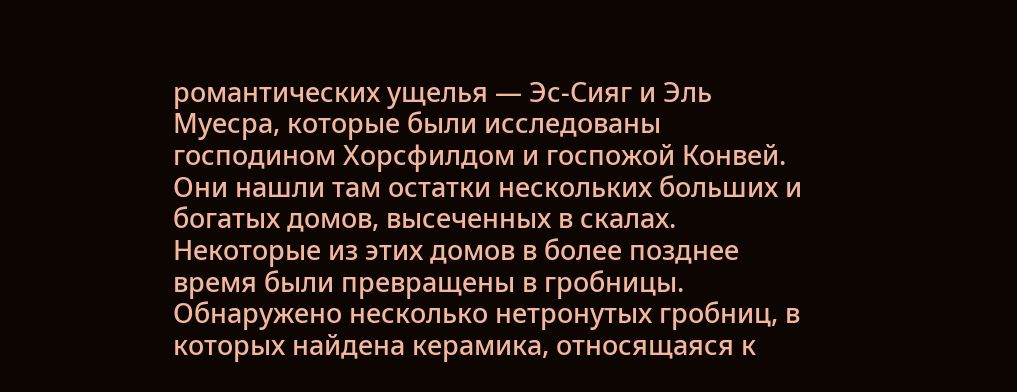романтических ущелья — Эс-Сияг и Эль Муесра, которые были исследованы господином Хорсфилдом и госпожой Конвей. Они нашли там остатки нескольких больших и богатых домов, высеченных в скалах. Некоторые из этих домов в более позднее время были превращены в гробницы. Обнаружено несколько нетронутых гробниц, в которых найдена керамика, относящаяся к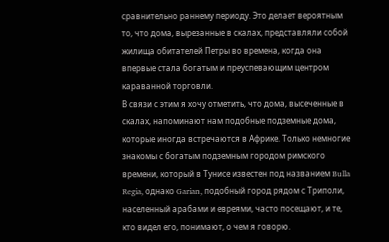сравнительно раннему периоду. Это делает вероятным то, что дома, вырезанные в скалах, представляли собой жилища обитателей Петры во времена, когда она впервые стала богатым и преуспевающим центром караванной торговли.
В связи с этим я хочу отметить, что дома, высеченные в скалах, напоминают нам подобные подземные дома, которые иногда встречаются в Африке. Только немногие знакомы с богатым подземным городом римского времени, который в Тунисе известен под названием Bulla Regia, однако Garian, подобный город рядом с Триполи, населенный арабами и евреями, часто посещают, и те, кто видел его, понимают, о чем я говорю.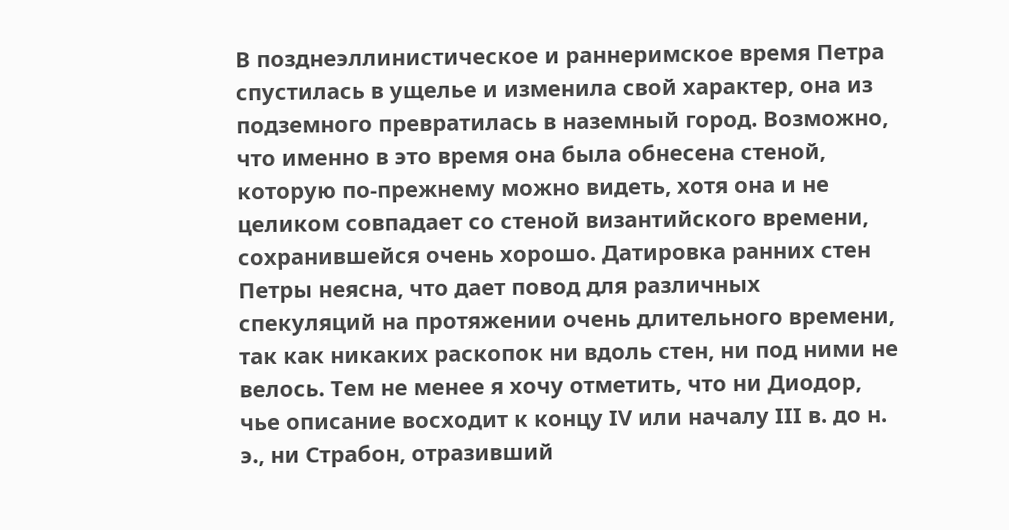В позднеэллинистическое и раннеримское время Петра спустилась в ущелье и изменила свой характер, она из подземного превратилась в наземный город. Возможно, что именно в это время она была обнесена стеной, которую по-прежнему можно видеть, хотя она и не целиком совпадает со стеной византийского времени, сохранившейся очень хорошо. Датировка ранних стен Петры неясна, что дает повод для различных спекуляций на протяжении очень длительного времени, так как никаких раскопок ни вдоль стен, ни под ними не велось. Тем не менее я хочу отметить, что ни Диодор, чье описание восходит к концу IV или началу III в. до н. э., ни Страбон, отразивший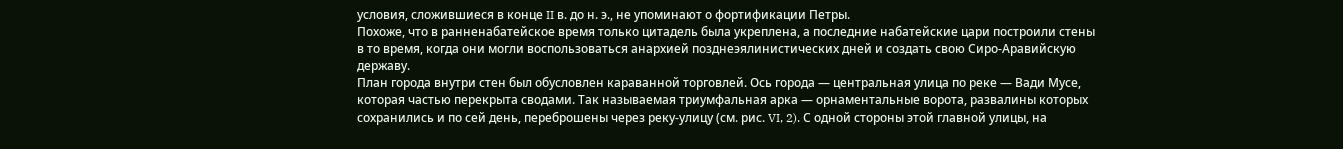условия, сложившиеся в конце II в. до н. э., не упоминают о фортификации Петры.
Похоже, что в ранненабатейское время только цитадель была укреплена, а последние набатейские цари построили стены в то время, когда они могли воспользоваться анархией позднеэялинистических дней и создать свою Сиро-Аравийскую державу.
План города внутри стен был обусловлен караванной торговлей. Ось города — центральная улица по реке — Вади Мусе, которая частью перекрыта сводами. Так называемая триумфальная арка — орнаментальные ворота, развалины которых сохранились и по сей день, переброшены через реку-улицу (см. рис. VI, 2). С одной стороны этой главной улицы, на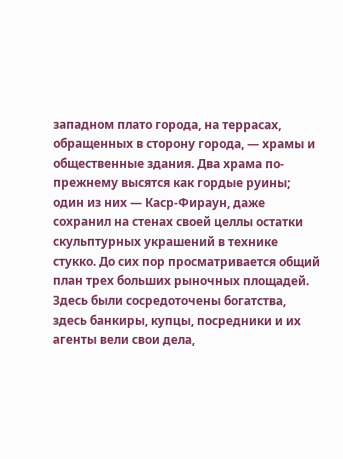западном плато города, на террасах, обращенных в сторону города, — храмы и общественные здания. Два храма по-прежнему высятся как гордые руины; один из них — Каср-Фираун, даже сохранил на стенах своей целлы остатки скульптурных украшений в технике стукко. До сих пор просматривается общий план трех больших рыночных площадей. Здесь были сосредоточены богатства, здесь банкиры, купцы, посредники и их агенты вели свои дела,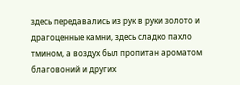здесь передавались из рук в руки золото и драгоценные камни, здесь сладко пахло тмином, а воздух был пропитан ароматом благовоний и других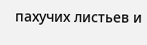пахучих листьев и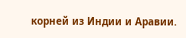корней из Индии и Аравии.